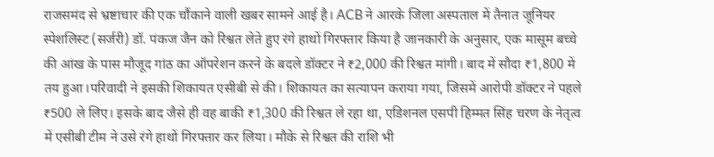राजसमंद से भ्रष्टाचार की एक चौंकाने वाली खबर सामने आई है। ACB ने आरके जिला अस्पताल में तैनात जूनियर स्पेशलिस्ट (सर्जरी) डॉ. पंकज जैन को रिश्वत लेते हुए रंगे हाथों गिरफ्तार किया है जानकारी के अनुसार, एक मासूम बच्चे की आंख के पास मौजूद गांठ का ऑपरेशन करने के बदले डॉक्टर ने ₹2,000 की रिश्वत मांगी। बाद में सौदा ₹1,800 में तय हुआ।परिवादी ने इसकी शिकायत एसीबी से की। शिकायत का सत्यापन कराया गया, जिसमें आरोपी डॉक्टर ने पहले ₹500 ले लिए। इसके बाद जैसे ही वह बाकी ₹1,300 की रिश्वत ले रहा था, एडिशनल एसपी हिम्मत सिंह चरण के नेतृत्व में एसीबी टीम ने उसे रंगे हाथों गिरफ्तार कर लिया। मौके से रिश्वत की राशि भी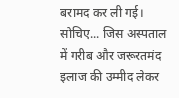बरामद कर ली गई।
सोचिए... जिस अस्पताल में गरीब और जरूरतमंद इलाज की उम्मीद लेकर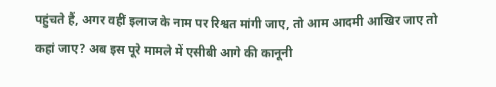पहुंचते हैं, अगर वहीं इलाज के नाम पर रिश्वत मांगी जाए, तो आम आदमी आखिर जाए तो कहां जाए? अब इस पूरे मामले में एसीबी आगे की कानूनी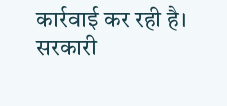कार्रवाई कर रही है। सरकारी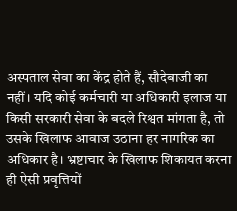अस्पताल सेवा का केंद्र होते हैं, सौदेबाजी का नहीं। यदि कोई कर्मचारी या अधिकारी इलाज या किसी सरकारी सेवा के बदले रिश्वत मांगता है, तो उसके खिलाफ आवाज उठाना हर नागरिक का अधिकार है। भ्रष्टाचार के खिलाफ शिकायत करना ही ऐसी प्रवृत्तियों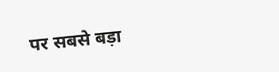पर सबसे बड़ा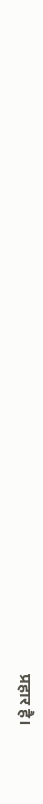प्रहार है।